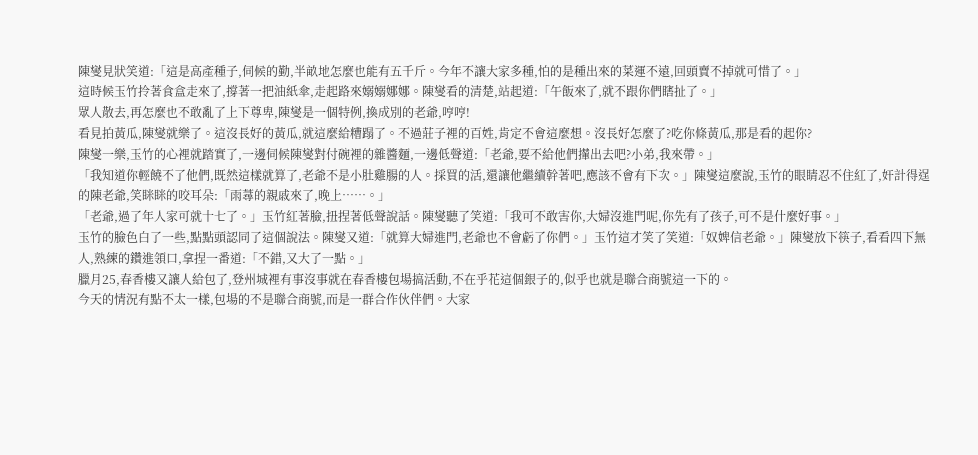陳燮見狀笑道:「這是高產種子,伺候的勤,半畝地怎麼也能有五千斤。今年不讓大家多種,怕的是種出來的菜運不遠,回頭賣不掉就可惜了。」
這時候玉竹拎著食盒走來了,撐著一把油紙傘,走起路來嫋嫋娜娜。陳燮看的清楚,站起道:「午飯來了,就不跟你們瞎扯了。」
眾人散去,再怎麼也不敢亂了上下尊卑,陳燮是一個特例,換成別的老爺,哼哼!
看見拍黃瓜,陳燮就樂了。這沒長好的黃瓜,就這麼給糟蹋了。不過莊子裡的百姓,肯定不會這麼想。沒長好怎麼了?吃你條黃瓜,那是看的起你?
陳燮一樂,玉竹的心裡就踏實了,一邊伺候陳燮對付碗裡的雜醬麵,一邊低聲道:「老爺,要不給他們攆出去吧?小弟,我來帶。」
「我知道你輕饒不了他們,既然這樣就算了,老爺不是小肚雞腸的人。採買的活,還讓他繼續幹著吧,應該不會有下次。」陳燮這麼說,玉竹的眼睛忍不住紅了,奸計得逞的陳老爺,笑眯眯的咬耳朵:「雨蕁的親戚來了,晚上……。」
「老爺,過了年人家可就十七了。」玉竹紅著臉,扭捏著低聲說話。陳燮聽了笑道:「我可不敢害你,大婦沒進門呢,你先有了孩子,可不是什麼好事。」
玉竹的臉色白了一些,點點頭認同了這個說法。陳燮又道:「就算大婦進門,老爺也不會虧了你們。」玉竹這才笑了笑道:「奴婢信老爺。」陳燮放下筷子,看看四下無人,熟練的鑽進領口,拿捏一番道:「不錯,又大了一點。」
臘月25,春香樓又讓人給包了,登州城裡有事沒事就在春香樓包場搞活動,不在乎花這個銀子的,似乎也就是聯合商號這一下的。
今天的情況有點不太一樣,包場的不是聯合商號,而是一群合作伙伴們。大家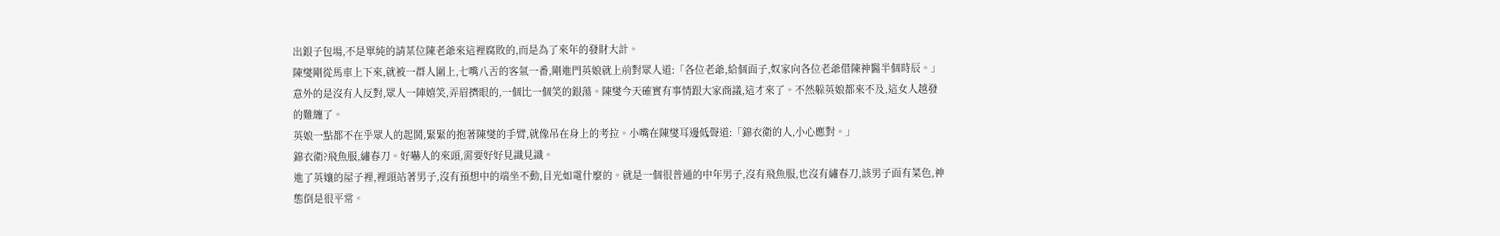出銀子包場,不是單純的請某位陳老爺來這裡腐敗的,而是為了來年的發財大計。
陳燮剛從馬車上下來,就被一群人圍上,七嘴八舌的客氣一番,剛進門英娘就上前對眾人道:「各位老爺,給個面子,奴家向各位老爺借陳神醫半個時辰。」
意外的是沒有人反對,眾人一陣嬉笑,弄眉擠眼的,一個比一個笑的銀蕩。陳燮今天確實有事情跟大家商議,這才來了。不然躲英娘都來不及,這女人越發的難纏了。
英娘一點都不在乎眾人的起鬨,緊緊的抱著陳燮的手臂,就像吊在身上的考拉。小嘴在陳燮耳邊低聲道:「錦衣衛的人,小心應對。」
錦衣衛?飛魚服,繡春刀。好嚇人的來頭,需要好好見識見識。
進了英孃的屋子裡,裡頭站著男子,沒有預想中的端坐不動,目光如電什麼的。就是一個很普通的中年男子,沒有飛魚服,也沒有繡春刀,該男子面有菜色,神態倒是很平常。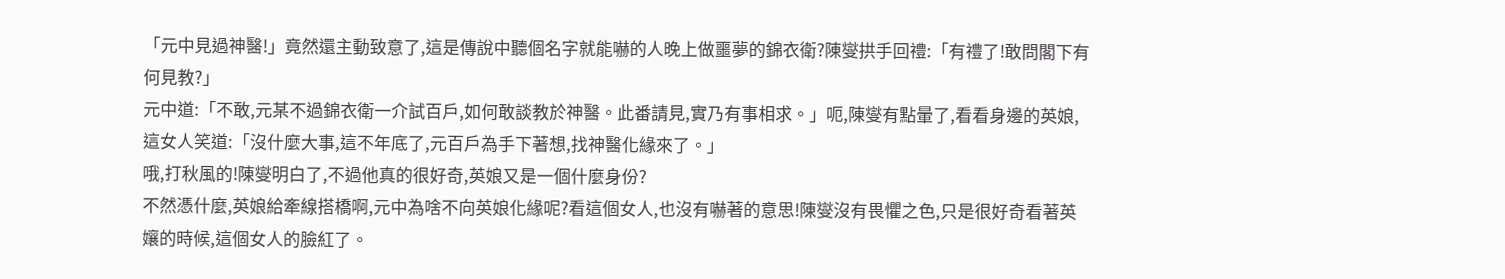「元中見過神醫!」竟然還主動致意了,這是傳說中聽個名字就能嚇的人晚上做噩夢的錦衣衛?陳燮拱手回禮:「有禮了!敢問閣下有何見教?」
元中道:「不敢,元某不過錦衣衛一介試百戶,如何敢談教於神醫。此番請見,實乃有事相求。」呃,陳燮有點暈了,看看身邊的英娘,這女人笑道:「沒什麼大事,這不年底了,元百戶為手下著想,找神醫化緣來了。」
哦,打秋風的!陳燮明白了,不過他真的很好奇,英娘又是一個什麼身份?
不然憑什麼,英娘給牽線搭橋啊,元中為啥不向英娘化緣呢?看這個女人,也沒有嚇著的意思!陳燮沒有畏懼之色,只是很好奇看著英孃的時候,這個女人的臉紅了。